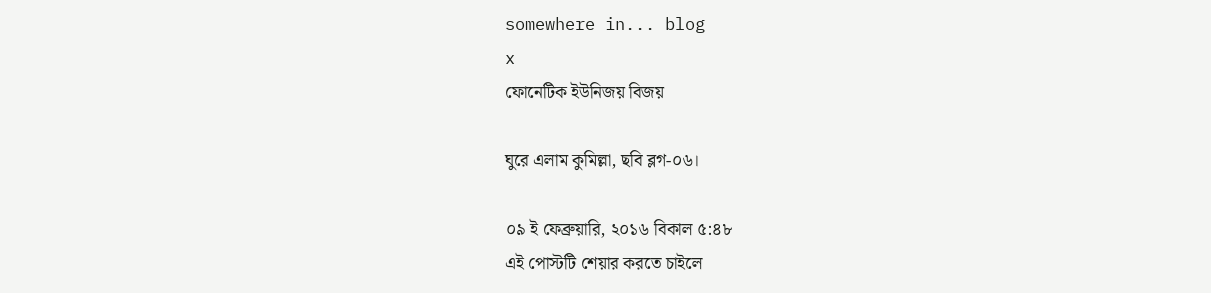somewhere in... blog
x
ফোনেটিক ইউনিজয় বিজয়

ঘুরে এলাম কুমিল্লা, ছবি ব্লগ-০৬।

০৯ ই ফেব্রুয়ারি, ২০১৬ বিকাল ৫:৪৮
এই পোস্টটি শেয়ার করতে চাইলে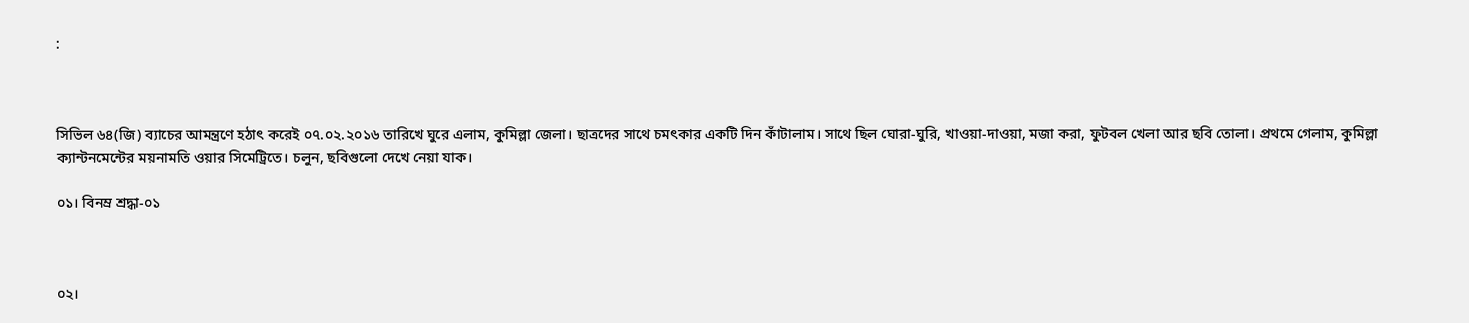:



সিভিল ৬৪(জি) ব্যাচের আমন্ত্রণে হঠাৎ করেই ০৭.০২.২০১৬ তারিখে ঘুরে এলাম, কুমিল্লা জেলা। ছাত্রদের সাথে চমৎকার একটি দিন কাঁটালাম। সাথে ছিল ঘোরা-ঘুরি, খাওয়া-দাওয়া, মজা করা, ফুটবল খেলা আর ছবি তোলা। প্রথমে গেলাম, কুমিল্লা ক্যান্টনমেন্টের ময়নামতি ওয়ার সিমেট্রিতে। চলুন, ছবিগুলো দেখে নেয়া যাক।

০১। বিনম্র শ্রদ্ধা-০১



০২।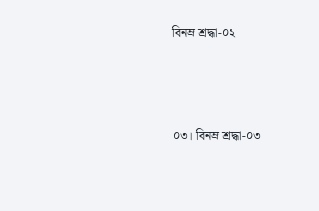বিনম্র শ্রদ্ধা-০২



০৩। বিনম্র শ্রদ্ধা-০৩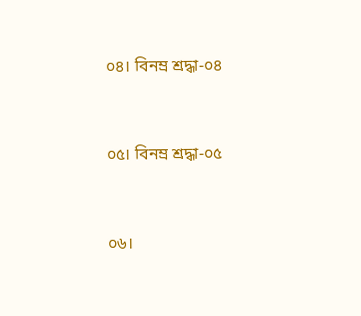০৪। বিনম্র শ্রদ্ধা-০৪



০৫। বিনম্র শ্রদ্ধা-০৫



০৬।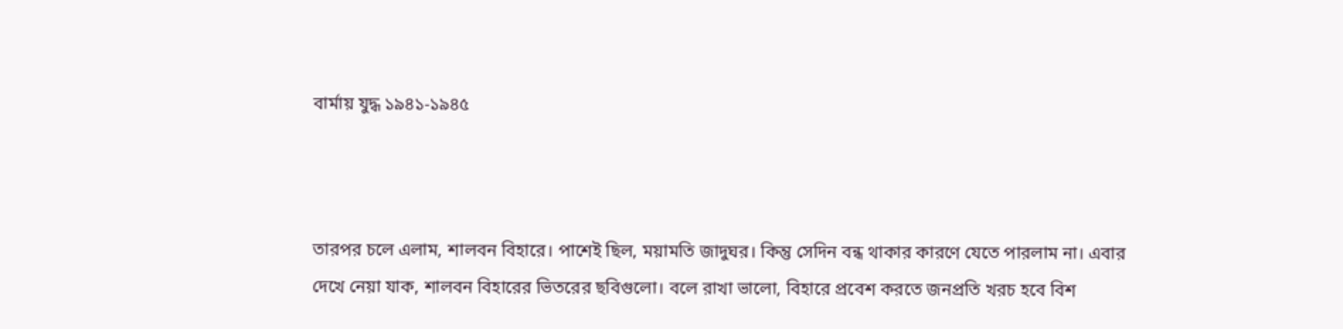বার্মায় যুদ্ধ ১৯৪১-১৯৪৫



তারপর চলে এলাম, শালবন বিহারে। পাশেই ছিল, ময়ামতি জাদুঘর। কিন্তু সেদিন বন্ধ থাকার কারণে যেতে পারলাম না। এবার দেখে নেয়া যাক, শালবন বিহারের ভিতরের ছবিগুলো। বলে রাখা ভালো, বিহারে প্রবেশ করতে জনপ্রতি খরচ হবে বিশ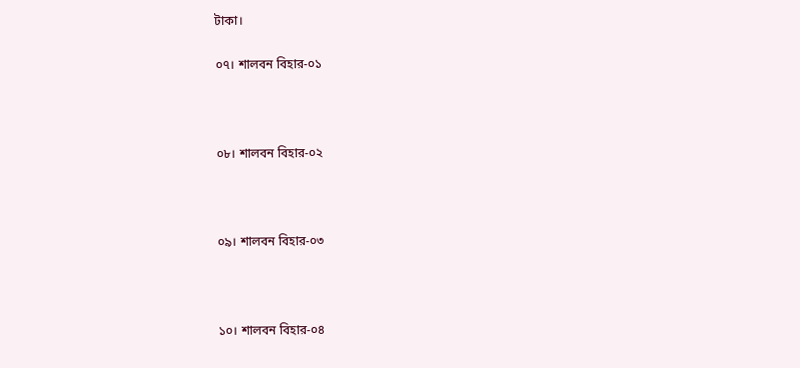টাকা।

০৭। শালবন বিহার-০১



০৮। শালবন বিহার-০২



০৯। শালবন বিহার-০৩



১০। শালবন বিহার-০৪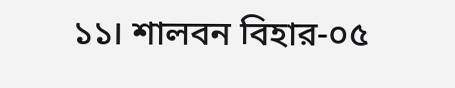১১। শালবন বিহার-০৫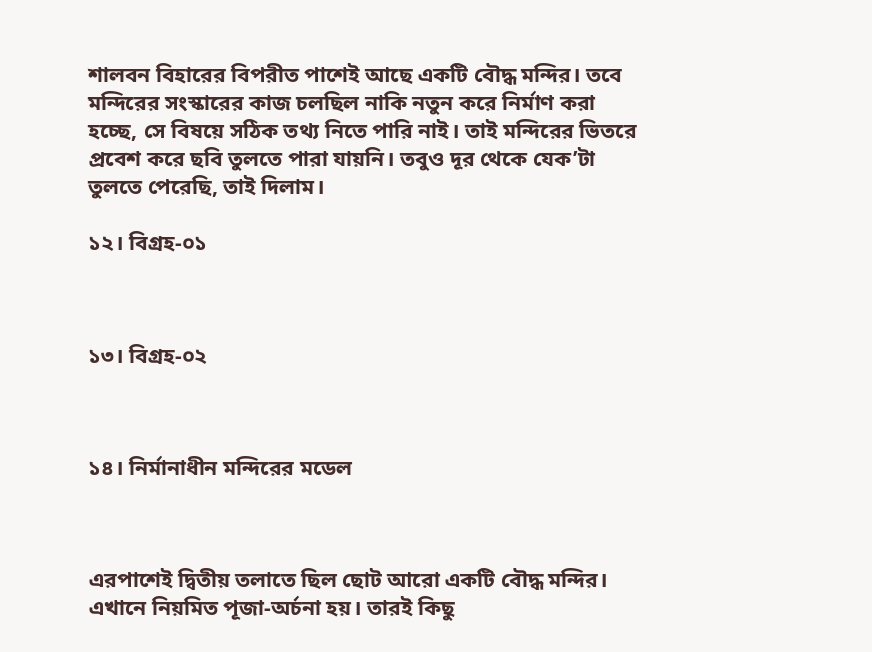শালবন বিহারের বিপরীত পাশেই আছে একটি বৌদ্ধ মন্দির। তবে মন্দিরের সংস্কারের কাজ চলছিল নাকি নতুন করে নির্মাণ করা হচ্ছে, সে বিষয়ে সঠিক তথ্য নিতে পারি নাই। তাই মন্দিরের ভিতরে প্রবেশ করে ছবি তুলতে পারা যায়নি। তবুও দূর থেকে যেক’টা তুলতে পেরেছি, তাই দিলাম।

১২। বিগ্রহ-০১



১৩। বিগ্রহ-০২



১৪। নির্মানাধীন মন্দিরের মডেল



এরপাশেই দ্বিতীয় তলাতে ছিল ছোট আরো একটি বৌদ্ধ মন্দির। এখানে নিয়মিত পূজা-অর্চনা হয়। তারই কিছু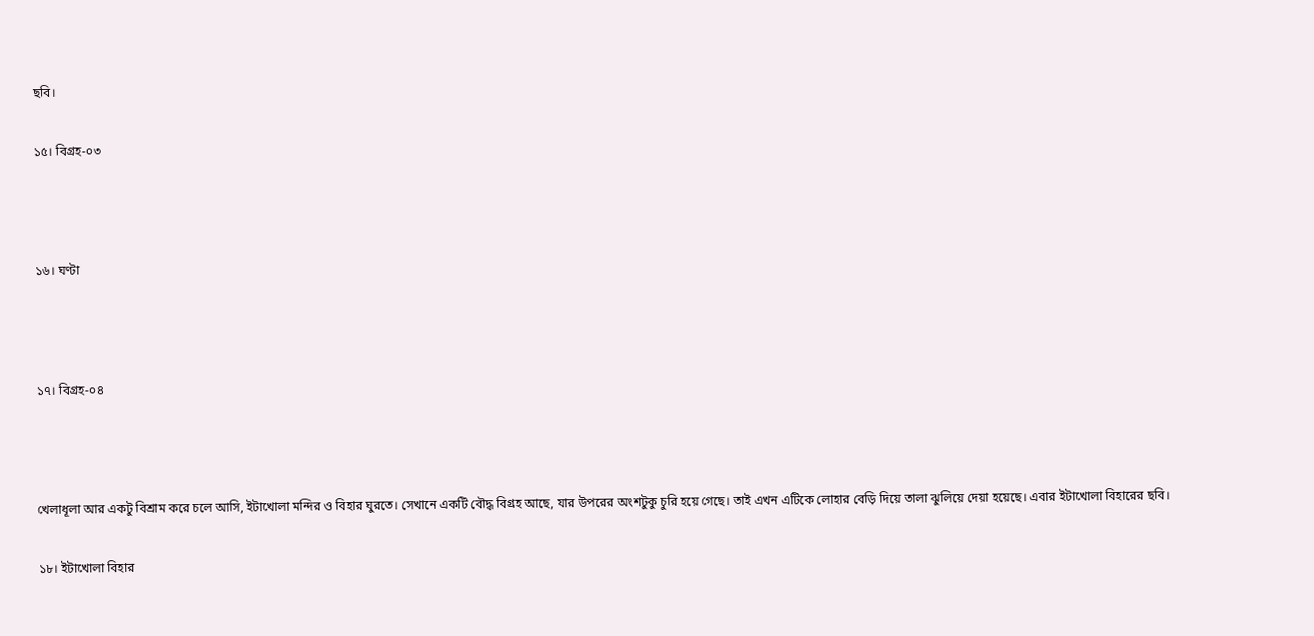ছবি।

১৫। বিগ্রহ-০৩



১৬। ঘণ্টা



১৭। বিগ্রহ-০৪



খেলাধূলা আর একটু বিশ্রাম করে চলে আসি, ইটাখোলা মন্দির ও বিহার ঘুরতে। সেখানে একটি বৌদ্ধ বিগ্রহ আছে, যার উপরের অংশটুকু চুরি হয়ে গেছে। তাই এখন এটিকে লোহার বেড়ি দিয়ে তালা ঝুলিয়ে দেয়া হয়েছে। এবার ইটাখোলা বিহারের ছবি।

১৮। ইটাখোলা বিহার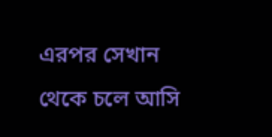এরপর সেখান থেকে চলে আসি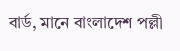বার্ড, মানে বাংলাদেশ পল্লী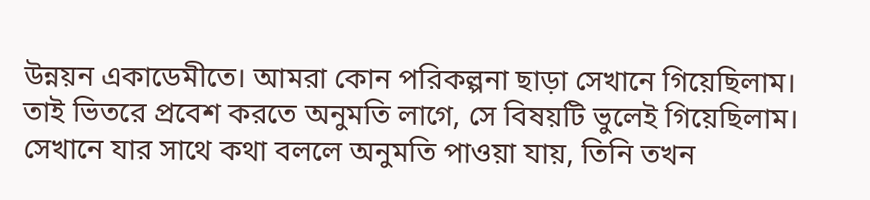উন্নয়ন একাডেমীতে। আমরা কোন পরিকল্পনা ছাড়া সেখানে গিয়েছিলাম। তাই ভিতরে প্রবেশ করতে অনুমতি লাগে, সে বিষয়টি ভুলেই গিয়েছিলাম। সেখানে যার সাথে কথা বললে অনুমতি পাওয়া যায়, তিনি তখন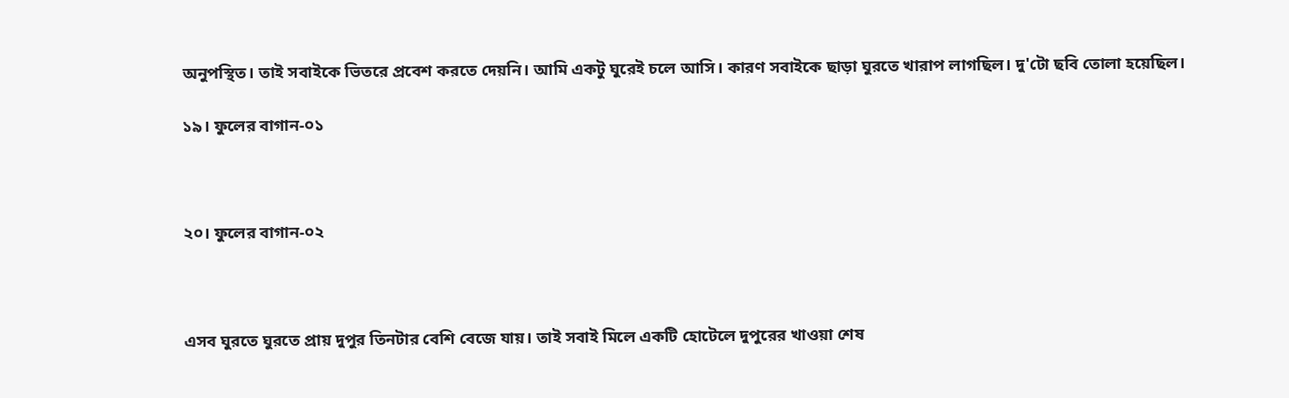অনুপস্থিত। তাই সবাইকে ভিতরে প্রবেশ করতে দেয়নি। আমি একটু ঘুরেই চলে আসি। কারণ সবাইকে ছাড়া ঘুরতে খারাপ লাগছিল। দু'টো ছবি তোলা হয়েছিল।

১৯। ফুলের বাগান-০১



২০। ফুলের বাগান-০২



এসব ঘুরতে ঘুরতে প্রায় দুপুর তিনটার বেশি বেজে যায়। তাই সবাই মিলে একটি হোটেলে দুপুরের খাওয়া শেষ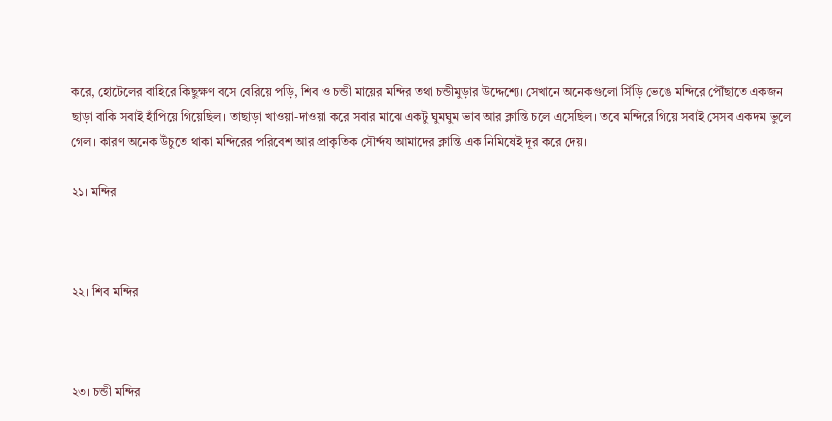করে, হোটেলের বাহিরে কিছুক্ষণ বসে বেরিয়ে পড়ি, শিব ও চন্ডী মায়ের মন্দির তথা চন্ডীমুড়ার উদ্দেশ্যে। সেখানে অনেকগুলো সিঁড়ি ভেঙে মন্দিরে পৌঁছাতে একজন ছাড়া বাকি সবাই হাঁপিয়ে গিয়েছিল। তাছাড়া খাওয়া-দাওয়া করে সবার মাঝে একটু ঘুমঘুম ভাব আর ক্লান্তি চলে এসেছিল। তবে মন্দিরে গিয়ে সবাই সেসব একদম ভুলে গেল। কারণ অনেক উঁচুতে থাকা মন্দিরের পরিবেশ আর প্রাকৃতিক সৌর্ন্দয আমাদের ক্লান্তি এক নিমিষেই দূর করে দেয়।

২১। মন্দির



২২। শিব মন্দির



২৩। চন্ডী মন্দির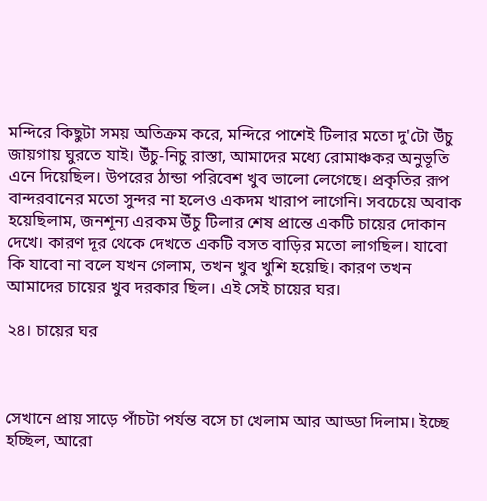মন্দিরে কিছুটা সময় অতিক্রম করে, মন্দিরে পাশেই টিলার মতো দু'টো উঁচু জায়গায় ঘুরতে যাই। উঁচু-নিচু রাস্তা, আমাদের মধ্যে রোমাঞ্চকর অনুভূতি এনে দিয়েছিল। উপরের ঠান্ডা পরিবেশ খুব ভালো লেগেছে। প্রকৃতির রূপ বান্দরবানের মতো সুন্দর না হলেও একদম খারাপ লাগেনি। সবচেয়ে অবাক হয়েছিলাম, জনশূন্য এরকম উঁচু টিলার শেষ প্রান্তে একটি চায়ের দোকান দেখে। কারণ দূর থেকে দেখতে একটি বসত বাড়ির মতো লাগছিল। যাবো কি যাবো না বলে যখন গেলাম, তখন খুব খুশি হয়েছি। কারণ তখন আমাদের চায়ের খুব দরকার ছিল। এই সেই চায়ের ঘর।

২৪। চায়ের ঘর



সেখানে প্রায় সাড়ে পাঁচটা পর্যন্ত বসে চা খেলাম আর আড্ডা দিলাম। ইচ্ছে হচ্ছিল, আরো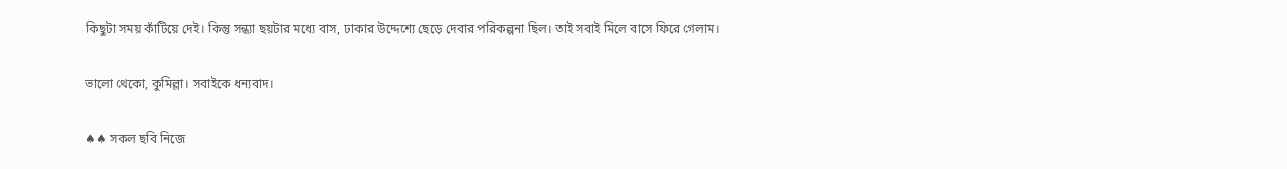কিছুটা সময় কাঁটিয়ে দেই। কিন্তু সন্ধ্যা ছয়টার মধ্যে বাস, ঢাকার উদ্দেশ্যে ছেড়ে দেবার পরিকল্পনা ছিল। তাই সবাই মিলে বাসে ফিরে গেলাম।

ভালো থেকো, কুমিল্লা। সবাইকে ধন্যবাদ।

♠♠ সকল ছবি নিজে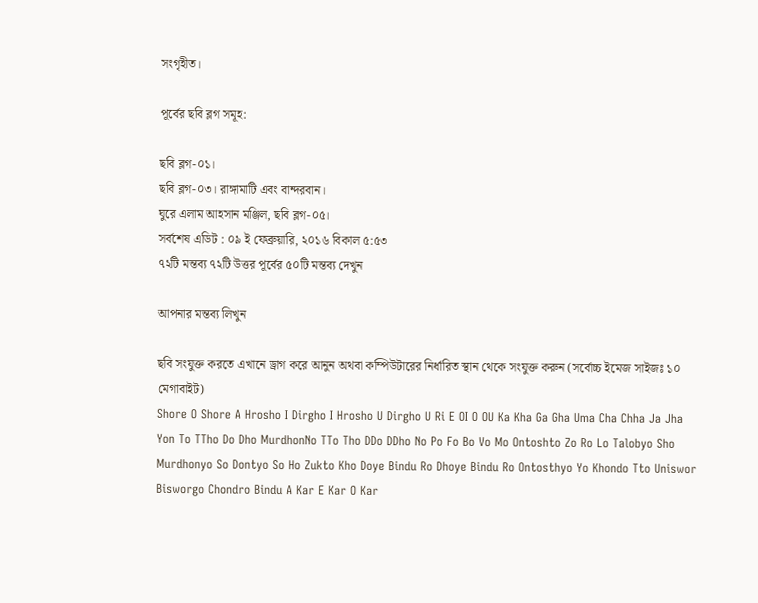সংগৃহীত।

পূর্বের ছবি ব্লগ সমূহ:

ছবি ব্লগ-০১।
ছবি ব্লগ-০৩। রাঙ্গামাটি এবং বান্দরবান।
ঘুরে এলাম আহসান মঞ্জিল, ছবি ব্লগ-০৫।
সর্বশেষ এডিট : ০৯ ই ফেব্রুয়ারি, ২০১৬ বিকাল ৫:৫৩
৭২টি মন্তব্য ৭২টি উত্তর পূর্বের ৫০টি মন্তব্য দেখুন

আপনার মন্তব্য লিখুন

ছবি সংযুক্ত করতে এখানে ড্রাগ করে আনুন অথবা কম্পিউটারের নির্ধারিত স্থান থেকে সংযুক্ত করুন (সর্বোচ্চ ইমেজ সাইজঃ ১০ মেগাবাইট)
Shore O Shore A Hrosho I Dirgho I Hrosho U Dirgho U Ri E OI O OU Ka Kha Ga Gha Uma Cha Chha Ja Jha Yon To TTho Do Dho MurdhonNo TTo Tho DDo DDho No Po Fo Bo Vo Mo Ontoshto Zo Ro Lo Talobyo Sho Murdhonyo So Dontyo So Ho Zukto Kho Doye Bindu Ro Dhoye Bindu Ro Ontosthyo Yo Khondo Tto Uniswor Bisworgo Chondro Bindu A Kar E Kar O Kar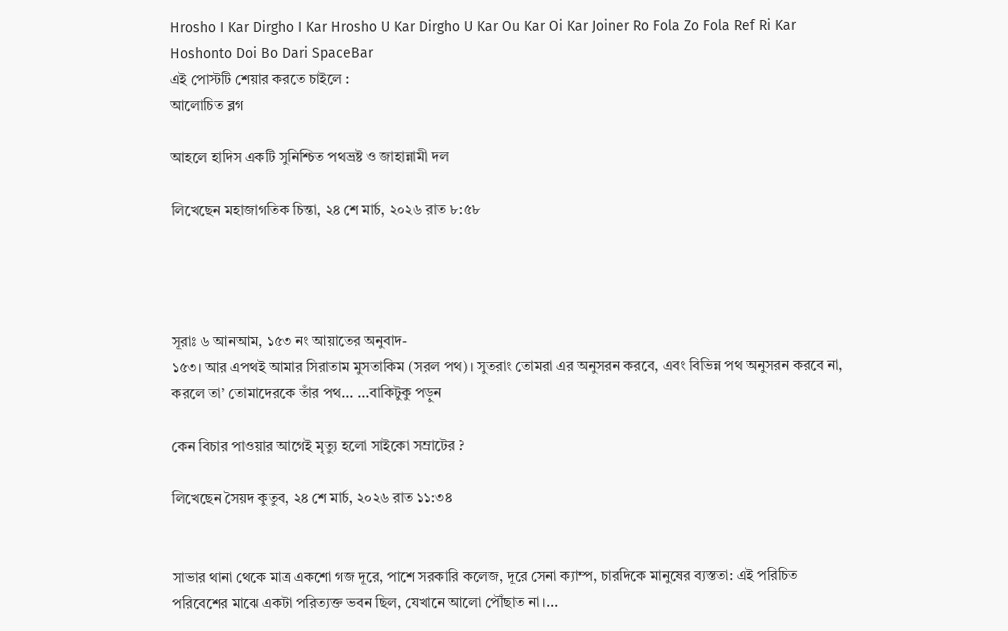Hrosho I Kar Dirgho I Kar Hrosho U Kar Dirgho U Kar Ou Kar Oi Kar Joiner Ro Fola Zo Fola Ref Ri Kar Hoshonto Doi Bo Dari SpaceBar
এই পোস্টটি শেয়ার করতে চাইলে :
আলোচিত ব্লগ

আহলে হাদিস একটি সুনিশ্চিত পথভ্রষ্ট ও জাহান্নামী দল

লিখেছেন মহাজাগতিক চিন্তা, ২৪ শে মার্চ, ২০২৬ রাত ৮:৫৮




সূরাঃ ৬ আনআম, ১৫৩ নং আয়াতের অনুবাদ-
১৫৩। আর এপথই আমার সিরাতাম মুসতাকিম (সরল পথ)। সুতরাং তোমরা এর অনুসরন করবে, এবং বিভিন্ন পথ অনুসরন করবে না, করলে তা’ তোমাদেরকে তাঁর পথ... ...বাকিটুকু পড়ুন

কেন বিচার পাওয়ার আগেই মৃত্যু হলো সাইকো সম্রাটের ?

লিখেছেন সৈয়দ কুতুব, ২৪ শে মার্চ, ২০২৬ রাত ১১:৩৪


সাভার থানা থেকে মাত্র একশো গজ দূরে, পাশে সরকারি কলেজ, দূরে সেনা ক্যাম্প, চারদিকে মানুষের ব্যস্ততা: এই পরিচিত পরিবেশের মাঝে একটা পরিত্যক্ত ভবন ছিল, যেখানে আলো পৌঁছাত না।...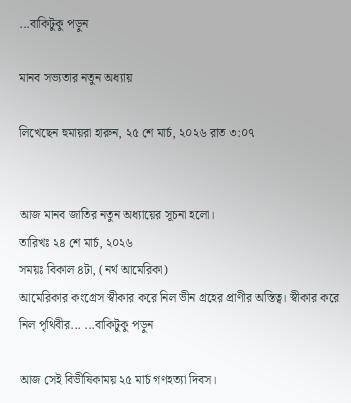...বাকিটুকু পড়ুন

মানব সভ্যতার নতুন অধ্যায়

লিখেছেন হুমায়রা হারুন, ২৫ শে মার্চ, ২০২৬ রাত ৩:০৭


আজ মানব জাতির নতুন অধ্যায়ের সূচনা হলো।
তারিখঃ ২৪ শে মার্চ, ২০২৬
সময়ঃ বিকাল ৪টা, (নর্থ আমেরিকা)
আমেরিকার কংগ্রেস স্বীকার করে নিল ভীন গ্রহের প্রাণীর অস্তিত্ব। স্বীকার করে নিল পৃথিবীর... ...বাকিটুকু পড়ুন

আজ সেই বিভীষিকাময় ২৫ মার্চ গণহত্যা দিবস।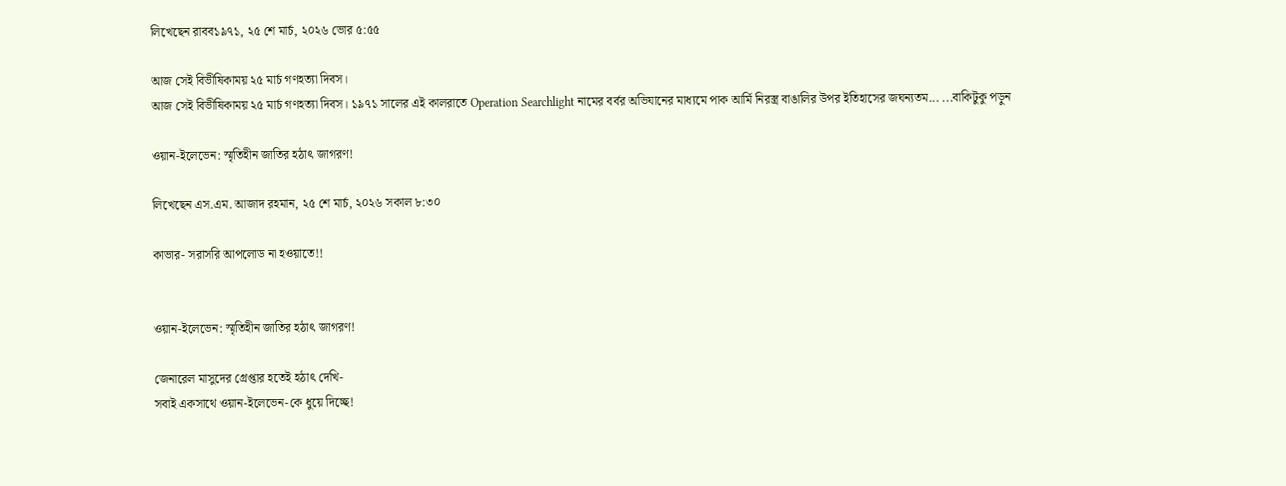লিখেছেন রাবব১৯৭১, ২৫ শে মার্চ, ২০২৬ ভোর ৫:৫৫

আজ সেই বিভীষিকাময় ২৫ মার্চ গণহত্যা দিবস।
আজ সেই বিভীষিকাময় ২৫ মার্চ গণহত্যা দিবস। ১৯৭১ সালের এই কালরাতে Operation Searchlight নামের বর্বর অভিযানের মাধ্যমে পাক আর্মি নিরস্ত্র বাঙালির উপর ইতিহাসের জঘন্যতম... ...বাকিটুকু পড়ুন

ওয়ান-ইলেভেন: স্মৃতিহীন জাতির হঠাৎ জাগরণ!

লিখেছেন এস.এম. আজাদ রহমান, ২৫ শে মার্চ, ২০২৬ সকাল ৮:৩০

কাভার- সরাসরি আপলোড না হওয়াতে!!


ওয়ান-ইলেভেন: স্মৃতিহীন জাতির হঠাৎ জাগরণ!

জেনারেল মাসুদের গ্রেপ্তার হতেই হঠাৎ দেখি-
সবাই একসাথে ওয়ান-ইলেভেন-কে ধুয়ে দিচ্ছে!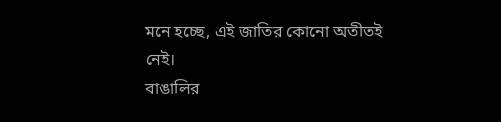মনে হচ্ছে, এই জাতির কোনো অতীতই নেই।
বাঙালির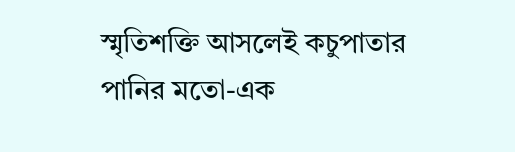স্মৃতিশক্তি আসলেই কচুপাতার পানির মতো-এক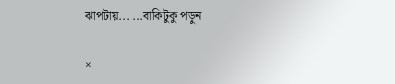ঝাপটায়... ...বাকিটুকু পড়ুন

×